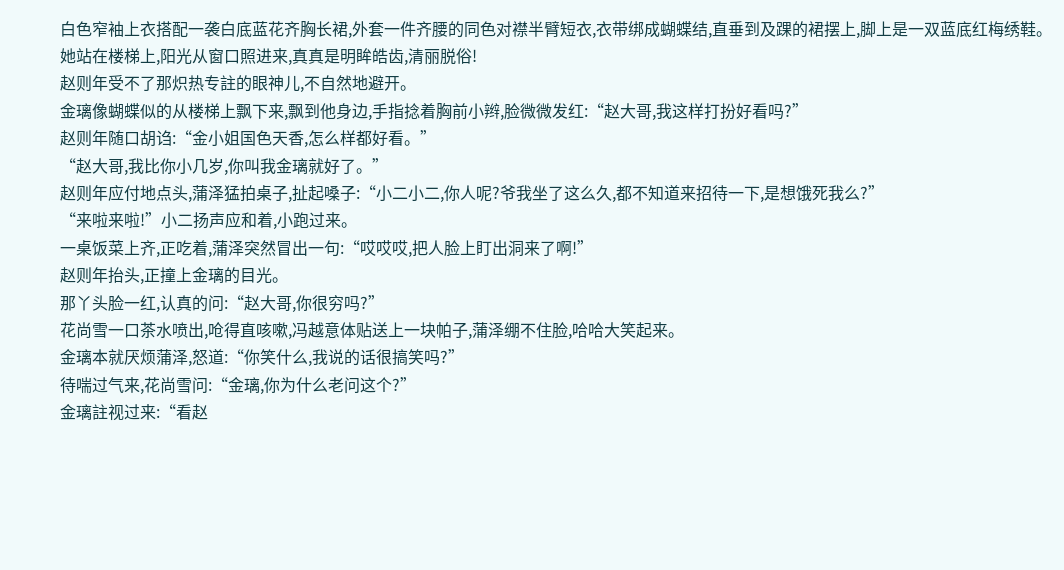白色窄袖上衣搭配一袭白底蓝花齐胸长裙,外套一件齐腰的同色对襟半臂短衣,衣带绑成蝴蝶结,直垂到及踝的裙摆上,脚上是一双蓝底红梅绣鞋。
她站在楼梯上,阳光从窗口照进来,真真是明眸皓齿,清丽脱俗!
赵则年受不了那炽热专註的眼神儿,不自然地避开。
金璃像蝴蝶似的从楼梯上飘下来,飘到他身边,手指捻着胸前小辫,脸微微发红:“赵大哥,我这样打扮好看吗?”
赵则年随口胡诌:“金小姐国色天香,怎么样都好看。”
“赵大哥,我比你小几岁,你叫我金璃就好了。”
赵则年应付地点头,蒲泽猛拍桌子,扯起嗓子:“小二小二,你人呢?爷我坐了这么久,都不知道来招待一下,是想饿死我么?”
“来啦来啦!”小二扬声应和着,小跑过来。
一桌饭菜上齐,正吃着,蒲泽突然冒出一句:“哎哎哎,把人脸上盯出洞来了啊!”
赵则年抬头,正撞上金璃的目光。
那丫头脸一红,认真的问:“赵大哥,你很穷吗?”
花尚雪一口茶水喷出,呛得直咳嗽,冯越意体贴送上一块帕子,蒲泽绷不住脸,哈哈大笑起来。
金璃本就厌烦蒲泽,怒道:“你笑什么,我说的话很搞笑吗?”
待喘过气来,花尚雪问:“金璃,你为什么老问这个?”
金璃註视过来:“看赵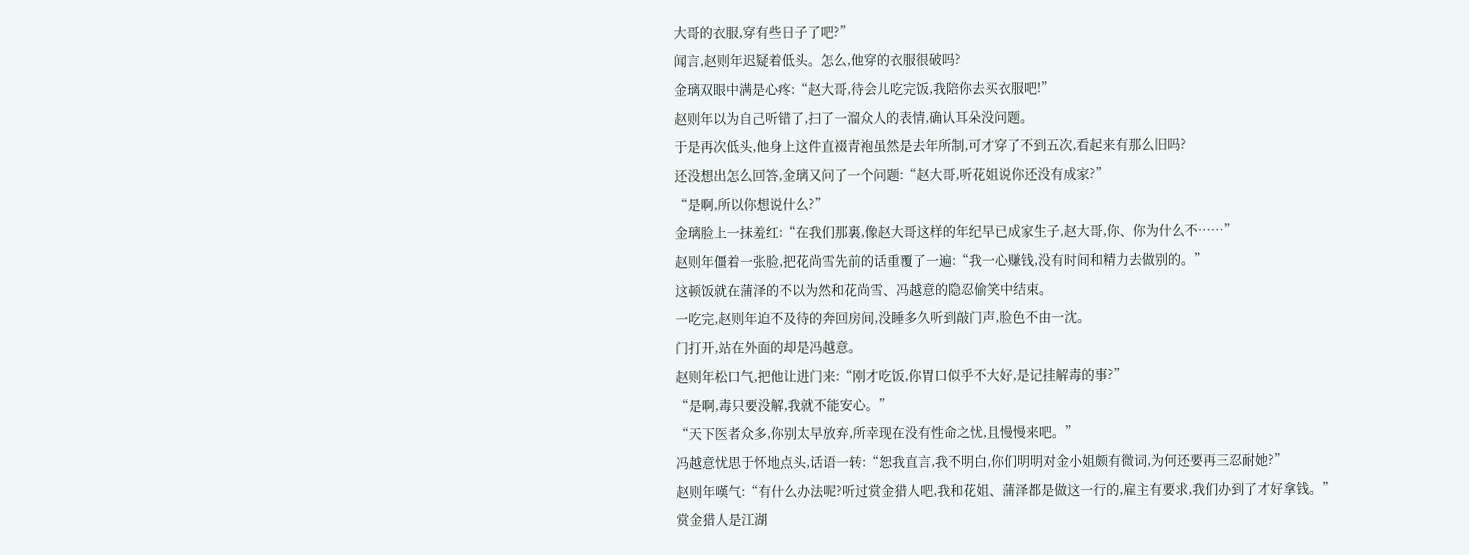大哥的衣服,穿有些日子了吧?”
闻言,赵则年迟疑着低头。怎么,他穿的衣服很破吗?
金璃双眼中满是心疼:“赵大哥,待会儿吃完饭,我陪你去买衣服吧!”
赵则年以为自己听错了,扫了一溜众人的表情,确认耳朵没问题。
于是再次低头,他身上这件直裰青袍虽然是去年所制,可才穿了不到五次,看起来有那么旧吗?
还没想出怎么回答,金璃又问了一个问题:“赵大哥,听花姐说你还没有成家?”
“是啊,所以你想说什么?”
金璃脸上一抹羞红:“在我们那裏,像赵大哥这样的年纪早已成家生子,赵大哥,你、你为什么不……”
赵则年僵着一张脸,把花尚雪先前的话重覆了一遍:“我一心赚钱,没有时间和精力去做别的。”
这顿饭就在蒲泽的不以为然和花尚雪、冯越意的隐忍偷笑中结束。
一吃完,赵则年迫不及待的奔回房间,没睡多久听到敲门声,脸色不由一沈。
门打开,站在外面的却是冯越意。
赵则年松口气,把他让进门来:“刚才吃饭,你胃口似乎不大好,是记挂解毒的事?”
“是啊,毒只要没解,我就不能安心。”
“天下医者众多,你别太早放弃,所幸现在没有性命之忧,且慢慢来吧。”
冯越意忧思于怀地点头,话语一转:“恕我直言,我不明白,你们明明对金小姐颇有微词,为何还要再三忍耐她?”
赵则年嘆气:“有什么办法呢?听过赏金猎人吧,我和花姐、蒲泽都是做这一行的,雇主有要求,我们办到了才好拿钱。”
赏金猎人是江湖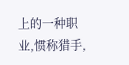上的一种职业,惯称猎手,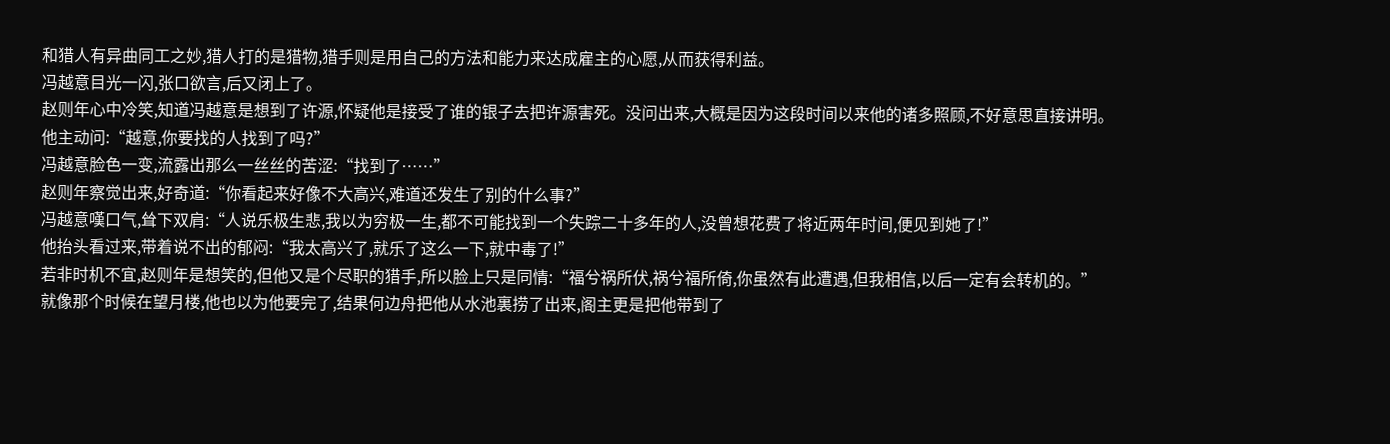和猎人有异曲同工之妙,猎人打的是猎物,猎手则是用自己的方法和能力来达成雇主的心愿,从而获得利益。
冯越意目光一闪,张口欲言,后又闭上了。
赵则年心中冷笑,知道冯越意是想到了许源,怀疑他是接受了谁的银子去把许源害死。没问出来,大概是因为这段时间以来他的诸多照顾,不好意思直接讲明。
他主动问:“越意,你要找的人找到了吗?”
冯越意脸色一变,流露出那么一丝丝的苦涩:“找到了……”
赵则年察觉出来,好奇道:“你看起来好像不大高兴,难道还发生了别的什么事?”
冯越意嘆口气,耸下双肩:“人说乐极生悲,我以为穷极一生,都不可能找到一个失踪二十多年的人,没曾想花费了将近两年时间,便见到她了!”
他抬头看过来,带着说不出的郁闷:“我太高兴了,就乐了这么一下,就中毒了!”
若非时机不宜,赵则年是想笑的,但他又是个尽职的猎手,所以脸上只是同情:“福兮祸所伏,祸兮福所倚,你虽然有此遭遇,但我相信,以后一定有会转机的。”
就像那个时候在望月楼,他也以为他要完了,结果何边舟把他从水池裏捞了出来,阁主更是把他带到了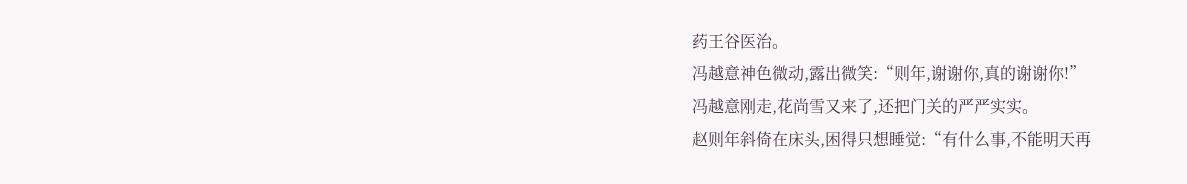药王谷医治。
冯越意神色微动,露出微笑:“则年,谢谢你,真的谢谢你!”
冯越意刚走,花尚雪又来了,还把门关的严严实实。
赵则年斜倚在床头,困得只想睡觉:“有什么事,不能明天再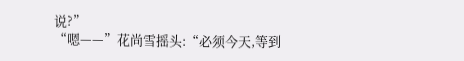说?”
“嗯——”花尚雪摇头:“必须今天,等到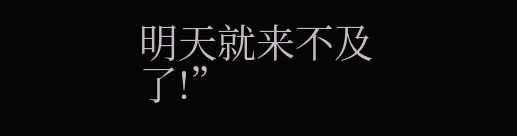明天就来不及了!”